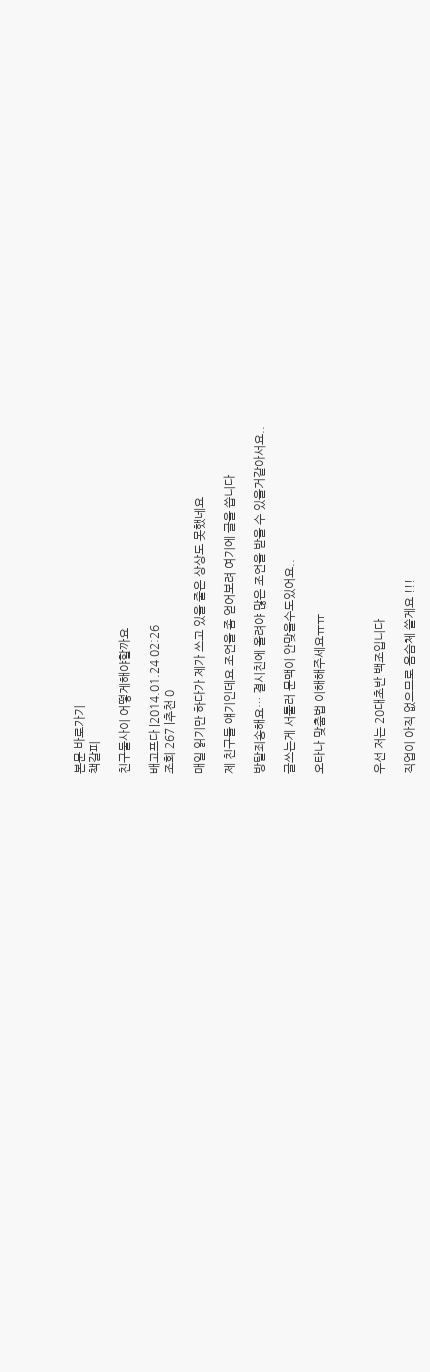본문 바로가기
책갈피

친구둘사이 어떻게해야할까요

배고프다 |2014.01.24 02:26
조회 267 |추천 0

매일 읽기만 하다가 제가 쓰고 있을 줄은 상상도 못했네요

제 친구들 얘기인데요 조언을 좀 얻어보려 여기에 글을 씁니다

방탈죄송해요… 결시친에 올려야 많은 조언을 받을 수 있을거같아서요..

글쓰는게 서툴러 문맥이 안맞을수도있어요..

오타나 맞춤법 이해해주세요ㅠㅠ



우선 저는 20대초반 백조입니다

직업이 아직 없으므로 음슴체 쓸게요 !!!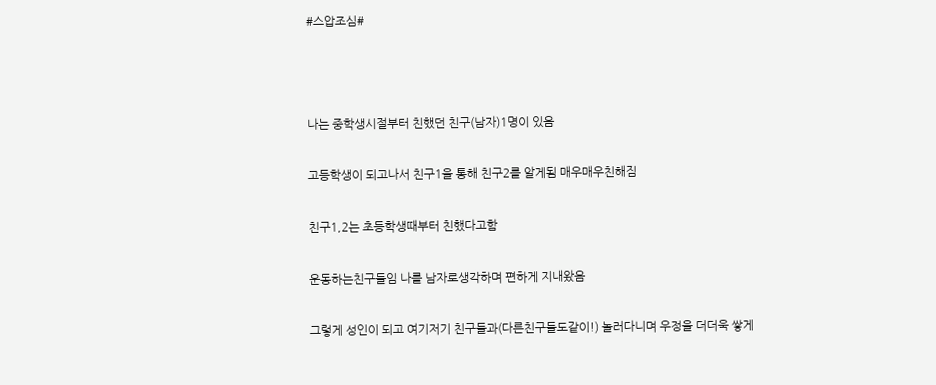#스압조심#



나는 중학생시절부터 친했던 친구(남자)1명이 있음

고등학생이 되고나서 친구1을 통해 친구2를 알게됨 매우매우친해짐

친구1,2는 초등학생때부터 친했다고함

운동하는친구들임 나를 남자로생각하며 편하게 지내왔음

그렇게 성인이 되고 여기저기 친구들과(다른친구들도같이!) 놀러다니며 우정을 더더욱 쌓게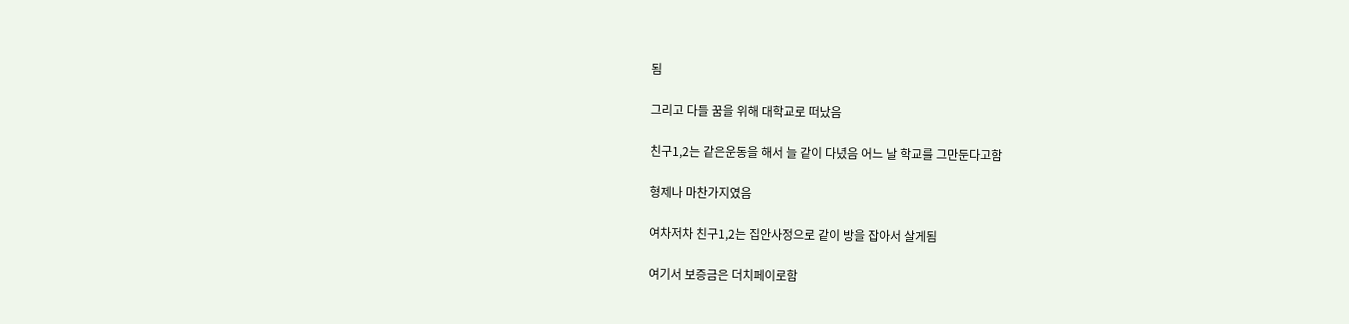됨

그리고 다들 꿈을 위해 대학교로 떠났음

친구1,2는 같은운동을 해서 늘 같이 다녔음 어느 날 학교를 그만둔다고함

형제나 마찬가지였음

여차저차 친구1,2는 집안사정으로 같이 방을 잡아서 살게됨

여기서 보증금은 더치페이로함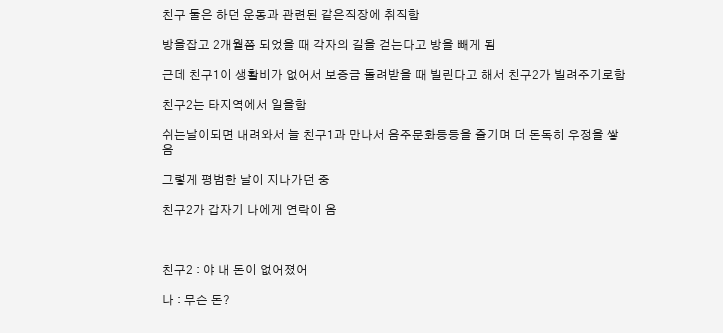친구 둘은 하던 운동과 관련된 같은직장에 취직함

방을잡고 2개월쯤 되었을 때 각자의 길을 걷는다고 방을 빼게 됨

근데 친구1이 생활비가 없어서 보증금 돌려받을 때 빌린다고 해서 친구2가 빌려주기로함

친구2는 타지역에서 일을함

쉬는날이되면 내려와서 늘 친구1과 만나서 음주문화등등을 즐기며 더 돈독히 우정을 쌓음

그렇게 평범한 날이 지나가던 중

친구2가 갑자기 나에게 연락이 옴



친구2 : 야 내 돈이 없어졌어

나 : 무슨 돈?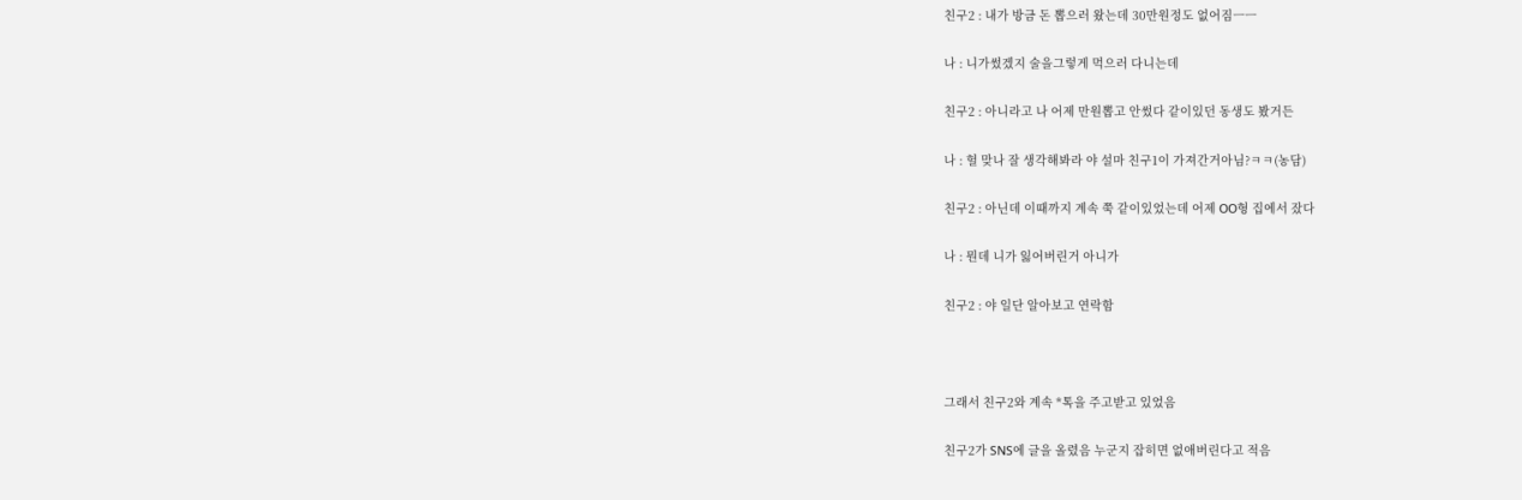친구2 : 내가 방금 돈 뽑으러 왔는데 30만원정도 없어짐ㅡㅡ

나 : 니가썼겠지 술을그렇게 먹으러 다니는데

친구2 : 아니라고 나 어제 만원뽑고 안썼다 같이있던 동생도 봤거든

나 : 헐 맞나 잘 생각해봐라 야 설마 친구1이 가져간거아님?ㅋㅋ(농담)

친구2 : 아닌데 이때까지 계속 쭉 같이있었는데 어제 OO형 집에서 잤다

나 : 뭔데 니가 잃어버린거 아니가

친구2 : 야 일단 알아보고 연락함



그래서 친구2와 계속 *톡을 주고받고 있었음

친구2가 SNS에 글을 올렸음 누군지 잡히면 없애버린다고 적음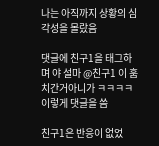나는 아직까지 상황의 심각성을 몰랐음

댓글에 친구1을 태그하며 야 설마 @친구1 이 훔치간거아니가 ㅋㅋㅋㅋ 이렇게 댓글을 씀

친구1은 반응이 없었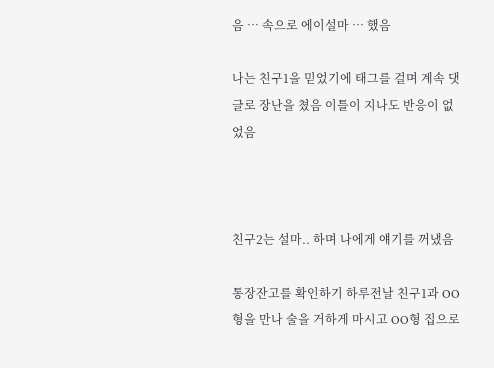음 … 속으로 에이설마 … 했음

나는 친구1을 믿었기에 태그를 걸며 계속 댓글로 장난을 쳤음 이틀이 지나도 반응이 없었음



친구2는 설마.. 하며 나에게 얘기를 꺼냈음

통장잔고를 확인하기 하루전날 친구1과 OO형을 만나 술을 거하게 마시고 OO형 집으로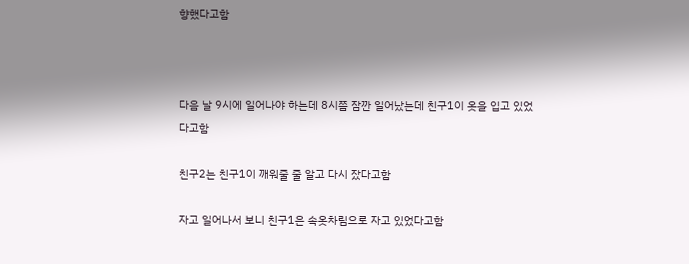향했다고함



다음 날 9시에 일어나야 하는데 8시쯤 잠깐 일어났는데 친구1이 옷을 입고 있었다고함

친구2는 친구1이 깨워줄 줄 알고 다시 잤다고함

자고 일어나서 보니 친구1은 속옷차림으로 자고 있었다고함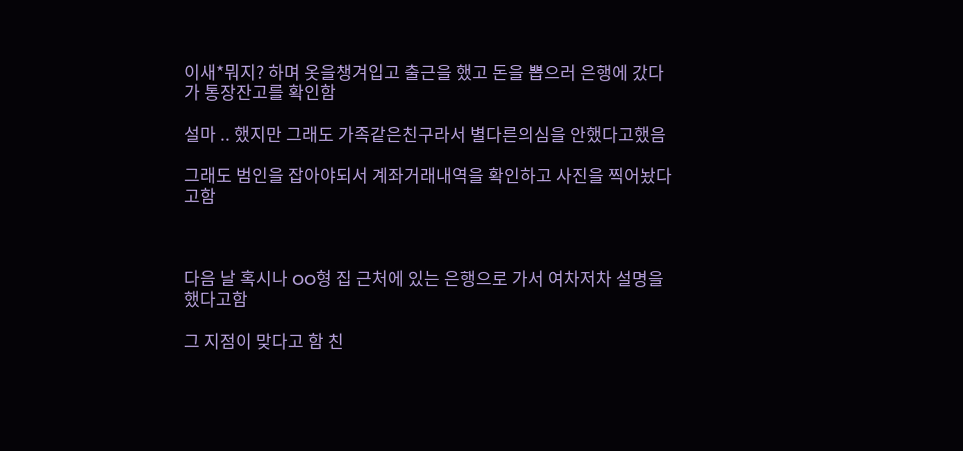이새*뭐지? 하며 옷을챙겨입고 출근을 했고 돈을 뽑으러 은행에 갔다가 통장잔고를 확인함

설마 .. 했지만 그래도 가족같은친구라서 별다른의심을 안했다고했음

그래도 범인을 잡아야되서 계좌거래내역을 확인하고 사진을 찍어놨다고함



다음 날 혹시나 OO형 집 근처에 있는 은행으로 가서 여차저차 설명을 했다고함

그 지점이 맞다고 함 친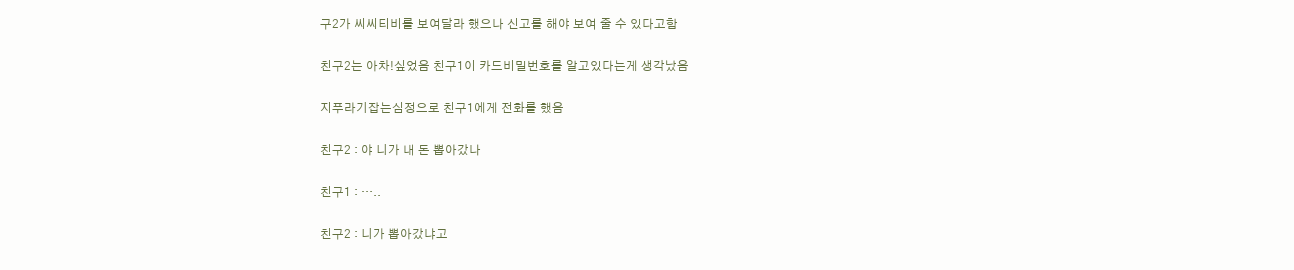구2가 씨씨티비를 보여달라 했으나 신고를 해야 보여 줄 수 있다고함

친구2는 아차!싶었음 친구1이 카드비밀번호를 알고있다는게 생각났음

지푸라기잡는심정으로 친구1에게 전화를 했음

친구2 : 야 니가 내 돈 뽑아갔나

친구1 : …..

친구2 : 니가 뽑아갔냐고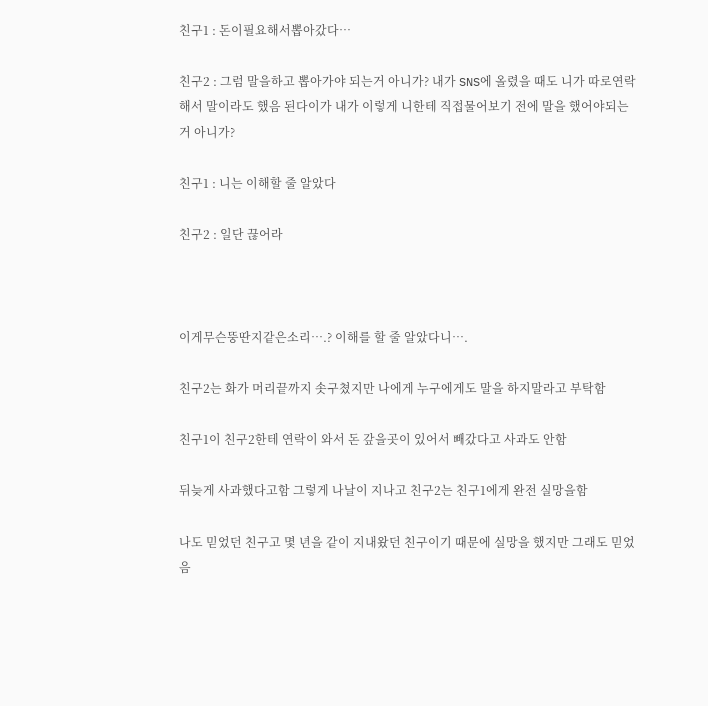친구1 : 돈이필요해서뽑아갔다…

친구2 : 그럼 말을하고 뽑아가야 되는거 아니가? 내가 SNS에 올렸을 때도 니가 따로연락해서 말이라도 했음 된다이가 내가 이렇게 니한테 직접물어보기 전에 말을 했어야되는거 아니가?

친구1 : 니는 이해할 줄 알았다

친구2 : 일단 끊어라



이게무슨뚱딴지같은소리….? 이해를 할 줄 알았다니….

친구2는 화가 머리끝까지 솟구쳤지만 나에게 누구에게도 말을 하지말라고 부탁함

친구1이 친구2한테 연락이 와서 돈 갚을곳이 있어서 빼갔다고 사과도 안함

뒤늦게 사과했다고함 그렇게 나날이 지나고 친구2는 친구1에게 완전 실망을함

나도 믿었던 친구고 몇 년을 같이 지내왔던 친구이기 때문에 실망을 했지만 그래도 믿었음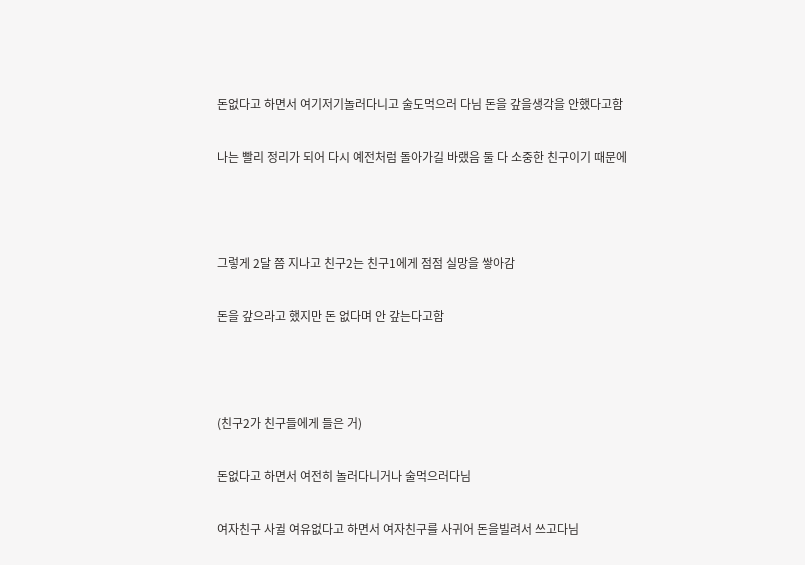돈없다고 하면서 여기저기놀러다니고 술도먹으러 다님 돈을 갚을생각을 안했다고함

나는 빨리 정리가 되어 다시 예전처럼 돌아가길 바랬음 둘 다 소중한 친구이기 때문에



그렇게 2달 쯤 지나고 친구2는 친구1에게 점점 실망을 쌓아감

돈을 갚으라고 했지만 돈 없다며 안 갚는다고함



(친구2가 친구들에게 들은 거)

돈없다고 하면서 여전히 놀러다니거나 술먹으러다님

여자친구 사귈 여유없다고 하면서 여자친구를 사귀어 돈을빌려서 쓰고다님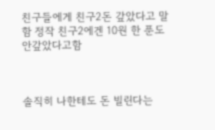친구들에게 친구2돈 갚았다고 말함 정작 친구2에겐 10원 한 푼도 안갚았다고함



솔직히 나한테도 돈 빌린다는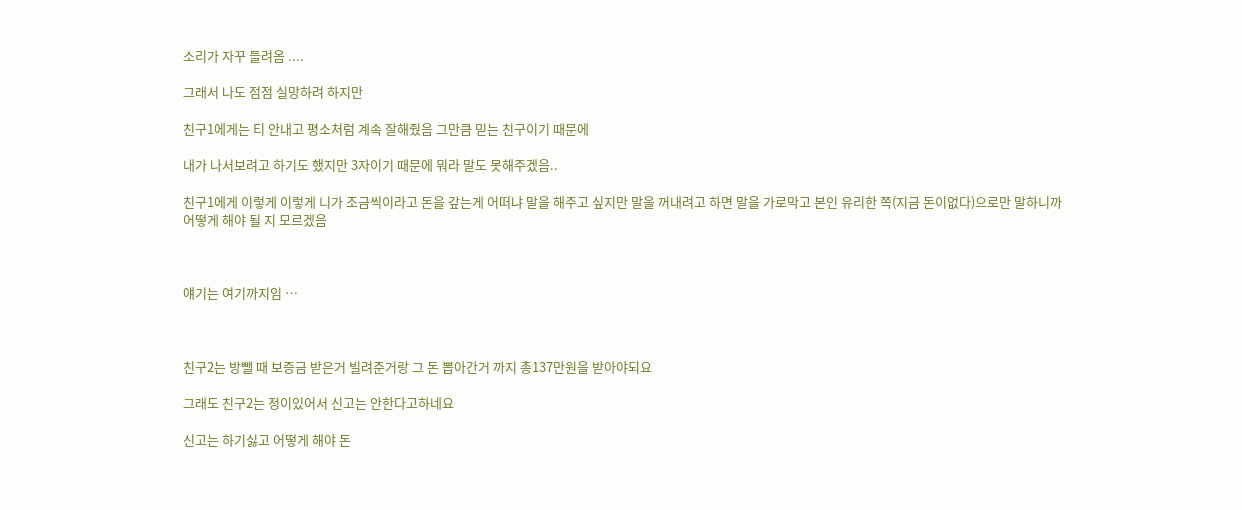소리가 자꾸 들려옴 ....

그래서 나도 점점 실망하려 하지만

친구1에게는 티 안내고 평소처럼 계속 잘해줬음 그만큼 믿는 친구이기 때문에

내가 나서보려고 하기도 했지만 3자이기 때문에 뭐라 말도 못해주겠음..

친구1에게 이렇게 이렇게 니가 조금씩이라고 돈을 갚는게 어떠냐 말을 해주고 싶지만 말을 꺼내려고 하면 말을 가로막고 본인 유리한 쪽(지금 돈이없다)으로만 말하니까 어떻게 해야 될 지 모르겠음



얘기는 여기까지임 …



친구2는 방뺄 때 보증금 받은거 빌려준거랑 그 돈 뽑아간거 까지 총137만원을 받아야되요

그래도 친구2는 정이있어서 신고는 안한다고하네요

신고는 하기싫고 어떻게 해야 돈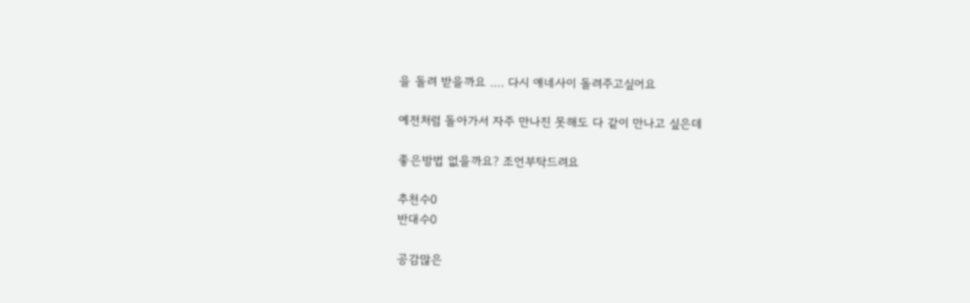을 돌려 받을까요 …. 다시 얘네사이 돌려주고싶어요

예전처럼 돌아가서 자주 만나진 못해도 다 같이 만나고 싶은데

좋은방법 없을까요? 조언부탁드려요

추천수0
반대수0

공감많은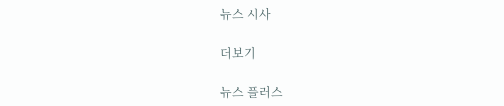뉴스 시사

더보기

뉴스 플러스